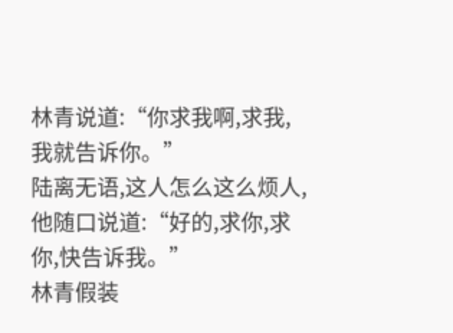林青说道:“你求我啊,求我,我就告诉你。”
陆离无语,这人怎么这么烦人,他随口说道:“好的,求你,求你,快告诉我。”
林青假装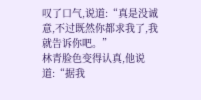叹了口气,说道:“真是没诚意,不过既然你都求我了,我就告诉你吧。”
林青脸色变得认真,他说道:“据我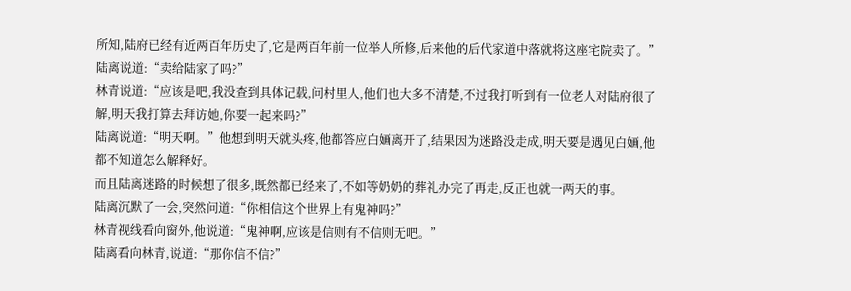所知,陆府已经有近两百年历史了,它是两百年前一位举人所修,后来他的后代家道中落就将这座宅院卖了。”
陆离说道:“卖给陆家了吗?”
林青说道:“应该是吧,我没查到具体记载,问村里人,他们也大多不清楚,不过我打听到有一位老人对陆府很了解,明天我打算去拜访她,你要一起来吗?”
陆离说道:“明天啊。”他想到明天就头疼,他都答应白婳离开了,结果因为迷路没走成,明天要是遇见白婳,他都不知道怎么解释好。
而且陆离迷路的时候想了很多,既然都已经来了,不如等奶奶的葬礼办完了再走,反正也就一两天的事。
陆离沉默了一会,突然问道:“你相信这个世界上有鬼神吗?”
林青视线看向窗外,他说道:“鬼神啊,应该是信则有不信则无吧。”
陆离看向林青,说道:“那你信不信?”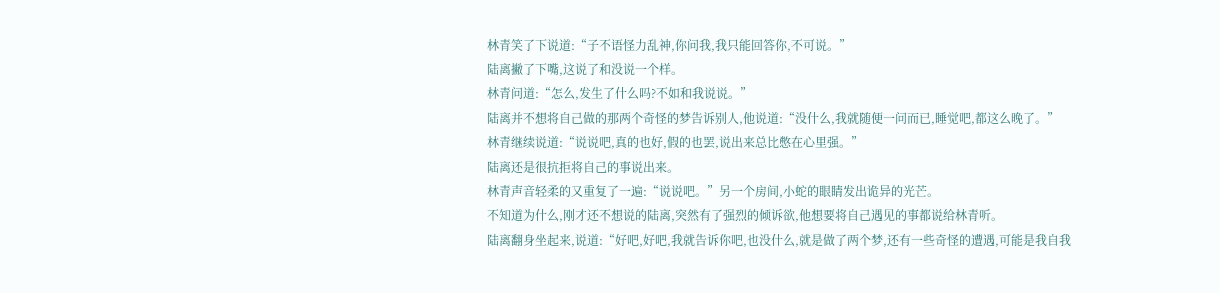林青笑了下说道:“子不语怪力乱神,你问我,我只能回答你,不可说。”
陆离撇了下嘴,这说了和没说一个样。
林青问道:“怎么,发生了什么吗?不如和我说说。”
陆离并不想将自己做的那两个奇怪的梦告诉别人,他说道:“没什么,我就随便一问而已,睡觉吧,都这么晚了。”
林青继续说道:“说说吧,真的也好,假的也罢,说出来总比憋在心里强。”
陆离还是很抗拒将自己的事说出来。
林青声音轻柔的又重复了一遍:“说说吧。”另一个房间,小蛇的眼睛发出诡异的光芒。
不知道为什么,刚才还不想说的陆离,突然有了强烈的倾诉欲,他想要将自己遇见的事都说给林青听。
陆离翻身坐起来,说道:“好吧,好吧,我就告诉你吧,也没什么,就是做了两个梦,还有一些奇怪的遭遇,可能是我自我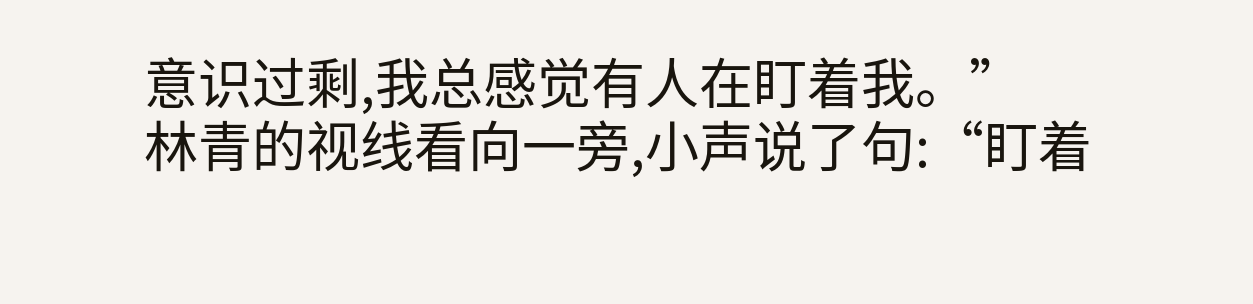意识过剩,我总感觉有人在盯着我。”
林青的视线看向一旁,小声说了句:“盯着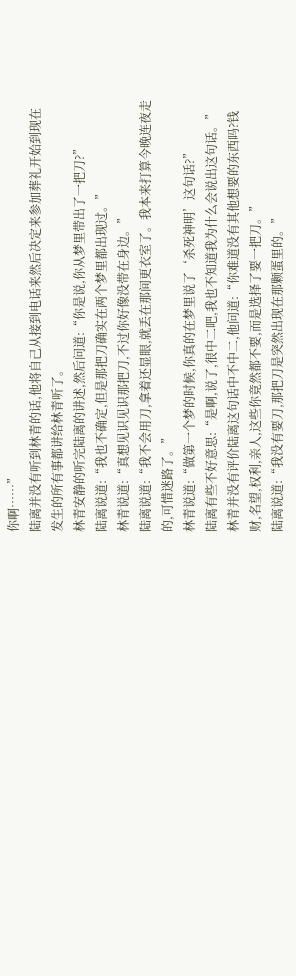你啊……”
陆离并没有听到林青的话,他将自己从接到电话来然后决定来参加葬礼开始到现在发生的所有事都讲给林青听了。
林青安静的听完陆离的讲述,然后问道:“你是说,你从梦里带出了一把刀?”
陆离说道:“我也不确定,但是那把刀确实在两个梦里都出现过。”
林青说道:“真想见识见识那把刀,不过你好像没带在身边。”
陆离说道:“我不会用刀,拿着还显眼,就丢在那间更衣室了。我本来打算今晚连夜走的,可惜迷路了。”
林青说道:“做第一个梦的时候,你真的在梦里说了‘杀死神明’这句话?”
陆离有些不好意思:“是啊,说了,很中二吧,我也不知道我为什么会说出这句话。”
林青并没有评价陆离这句话中不中二,他问道:“你难道没有其他想要的东西吗?钱财,名望,权利,亲人,这些你竟然都不要,而是选择了要一把刀。”
陆离说道:“我没有要刀,那把刀是突然出现在那颗蛋里的。”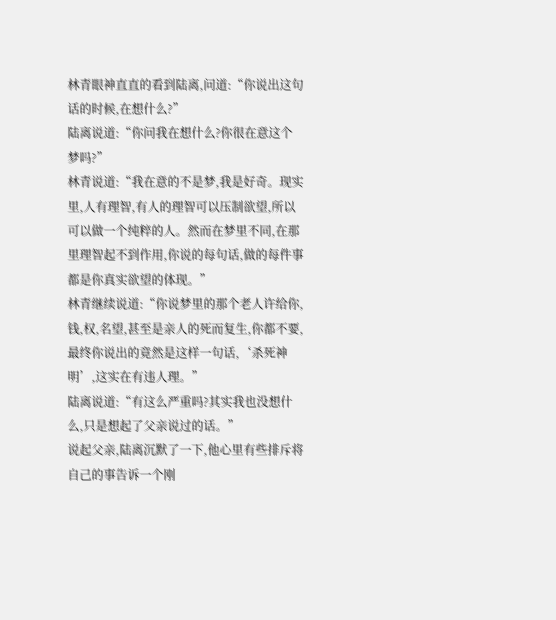林青眼神直直的看到陆离,问道:“你说出这句话的时候,在想什么?”
陆离说道:“你问我在想什么?你很在意这个梦吗?”
林青说道:“我在意的不是梦,我是好奇。现实里,人有理智,有人的理智可以压制欲望,所以可以做一个纯粹的人。然而在梦里不同,在那里理智起不到作用,你说的每句话,做的每件事都是你真实欲望的体现。”
林青继续说道:“你说梦里的那个老人许给你,钱,权,名望,甚至是亲人的死而复生,你都不要,最终你说出的竟然是这样一句话,‘杀死神明’,这实在有违人理。”
陆离说道:“有这么严重吗?其实我也没想什么,只是想起了父亲说过的话。”
说起父亲,陆离沉默了一下,他心里有些排斥将自己的事告诉一个刚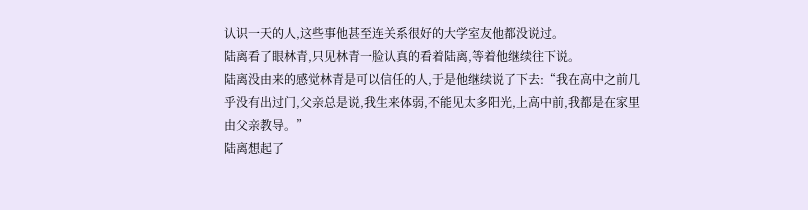认识一天的人,这些事他甚至连关系很好的大学室友他都没说过。
陆离看了眼林青,只见林青一脸认真的看着陆离,等着他继续往下说。
陆离没由来的感觉林青是可以信任的人,于是他继续说了下去:“我在高中之前几乎没有出过门,父亲总是说,我生来体弱,不能见太多阳光,上高中前,我都是在家里由父亲教导。”
陆离想起了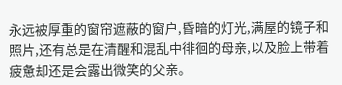永远被厚重的窗帘遮蔽的窗户,昏暗的灯光,满屋的镜子和照片,还有总是在清醒和混乱中徘徊的母亲,以及脸上带着疲惫却还是会露出微笑的父亲。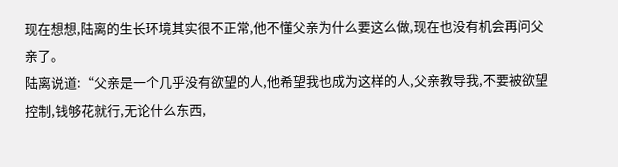现在想想,陆离的生长环境其实很不正常,他不懂父亲为什么要这么做,现在也没有机会再问父亲了。
陆离说道:“父亲是一个几乎没有欲望的人,他希望我也成为这样的人,父亲教导我,不要被欲望控制,钱够花就行,无论什么东西,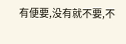有便要,没有就不要,不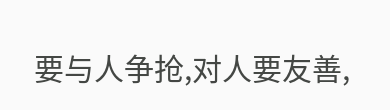要与人争抢,对人要友善,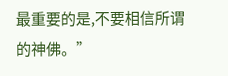最重要的是,不要相信所谓的神佛。”